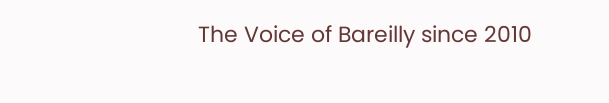The Voice of Bareilly since 2010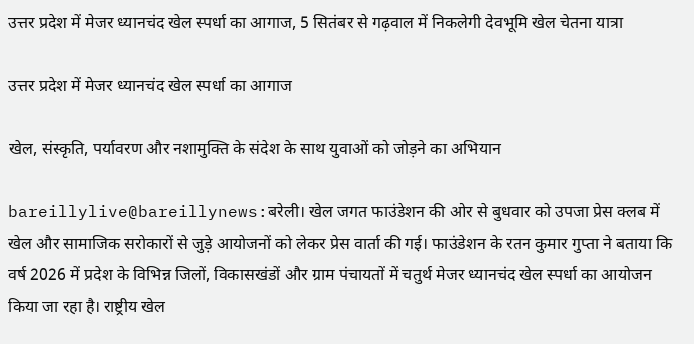उत्तर प्रदेश में मेजर ध्यानचंद खेल स्पर्धा का आगाज, 5 सितंबर से गढ़वाल में निकलेगी देवभूमि खेल चेतना यात्रा

उत्तर प्रदेश में मेजर ध्यानचंद खेल स्पर्धा का आगाज

खेल, संस्कृति, पर्यावरण और नशामुक्ति के संदेश के साथ युवाओं को जोड़ने का अभियान

bareillylive@bareillynews:बरेली। खेल जगत फाउंडेशन की ओर से बुधवार को उपजा प्रेस क्लब में खेल और सामाजिक सरोकारों से जुड़े आयोजनों को लेकर प्रेस वार्ता की गई। फाउंडेशन के रतन कुमार गुप्ता ने बताया कि वर्ष 2026 में प्रदेश के विभिन्न जिलों, विकासखंडों और ग्राम पंचायतों में चतुर्थ मेजर ध्यानचंद खेल स्पर्धा का आयोजन किया जा रहा है। राष्ट्रीय खेल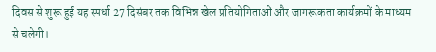दिवस से शुरू हुई यह स्पर्धा 27 दिसंबर तक विभिन्न खेल प्रतियोगिताओं और जागरूकता कार्यक्रमों के माध्यम से चलेगी।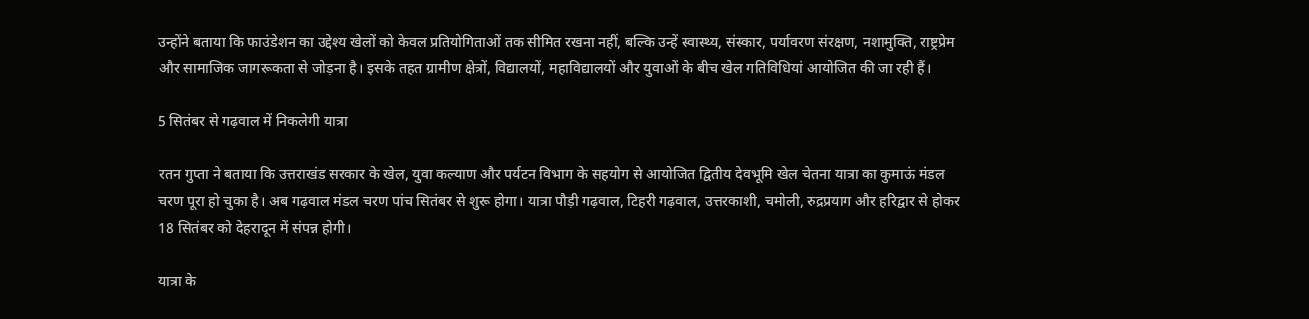उन्होंने बताया कि फाउंडेशन का उद्देश्य खेलों को केवल प्रतियोगिताओं तक सीमित रखना नहीं, बल्कि उन्हें स्वास्थ्य, संस्कार, पर्यावरण संरक्षण, नशामुक्ति, राष्ट्रप्रेम और सामाजिक जागरूकता से जोड़ना है। इसके तहत ग्रामीण क्षेत्रों, विद्यालयों, महाविद्यालयों और युवाओं के बीच खेल गतिविधियां आयोजित की जा रही हैं।

5 सितंबर से गढ़वाल में निकलेगी यात्रा

रतन गुप्ता ने बताया कि उत्तराखंड सरकार के खेल, युवा कल्याण और पर्यटन विभाग के सहयोग से आयोजित द्वितीय देवभूमि खेल चेतना यात्रा का कुमाऊं मंडल चरण पूरा हो चुका है। अब गढ़वाल मंडल चरण पांच सितंबर से शुरू होगा। यात्रा पौड़ी गढ़वाल, टिहरी गढ़वाल, उत्तरकाशी, चमोली, रुद्रप्रयाग और हरिद्वार से होकर 18 सितंबर को देहरादून में संपन्न होगी।

यात्रा के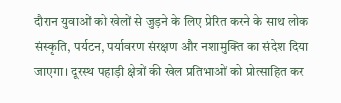दौरान युवाओं को खेलों से जुड़ने के लिए प्रेरित करने के साथ लोक संस्कृति, पर्यटन, पर्यावरण संरक्षण और नशामुक्ति का संदेश दिया जाएगा। दूरस्थ पहाड़ी क्षेत्रों की खेल प्रतिभाओं को प्रोत्साहित कर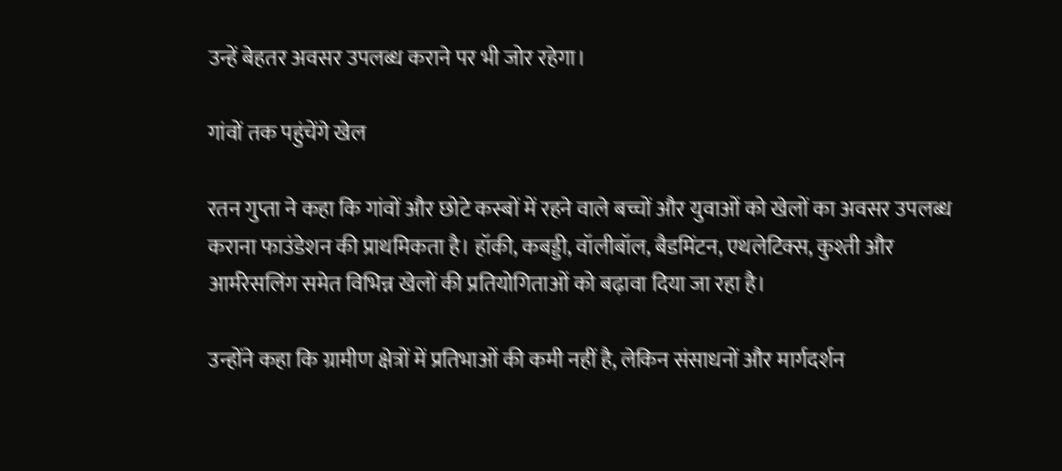उन्हें बेहतर अवसर उपलब्ध कराने पर भी जोर रहेगा।

गांवों तक पहुंचेंगे खेल

रतन गुप्ता ने कहा कि गांवों और छोटे कस्बों में रहने वाले बच्चों और युवाओं को खेलों का अवसर उपलब्ध कराना फाउंडेशन की प्राथमिकता है। हॉकी, कबड्डी, वॉलीबॉल, बैडमिंटन, एथलेटिक्स, कुश्ती और आर्मरेसलिंग समेत विभिन्न खेलों की प्रतियोगिताओं को बढ़ावा दिया जा रहा है।

उन्होंने कहा कि ग्रामीण क्षेत्रों में प्रतिभाओं की कमी नहीं है, लेकिन संसाधनों और मार्गदर्शन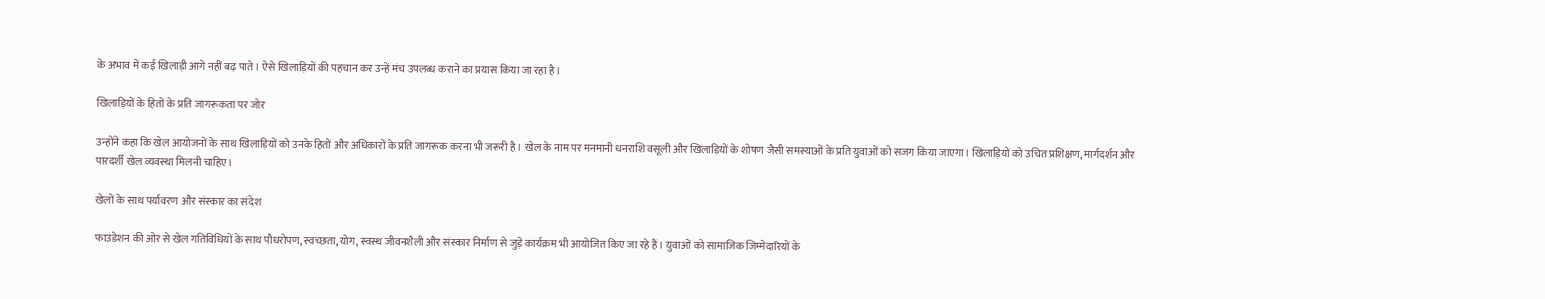के अभाव में कई खिलाड़ी आगे नहीं बढ़ पाते। ऐसे खिलाड़ियों की पहचान कर उन्हें मंच उपलब्ध कराने का प्रयास किया जा रहा है।

खिलाड़ियों के हितों के प्रति जागरूकता पर जोर

उन्होंने कहा कि खेल आयोजनों के साथ खिलाड़ियों को उनके हितों और अधिकारों के प्रति जागरूक करना भी जरूरी है। खेल के नाम पर मनमानी धनराशि वसूली और खिलाड़ियों के शोषण जैसी समस्याओं के प्रति युवाओं को सजग किया जाएगा। खिलाड़ियों को उचित प्रशिक्षण, मार्गदर्शन और पारदर्शी खेल व्यवस्था मिलनी चाहिए।

खेलों के साथ पर्यावरण और संस्कार का संदेश

फाउंडेशन की ओर से खेल गतिविधियों के साथ पौधरोपण, स्वच्छता, योग, स्वस्थ जीवनशैली और संस्कार निर्माण से जुड़े कार्यक्रम भी आयोजित किए जा रहे हैं। युवाओं को सामाजिक जिम्मेदारियों के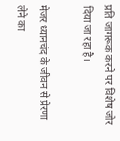प्रति जागरूक करने पर विशेष जोर दिया जा रहा है।

मेजर ध्यानचंद के जीवन से प्रेरणा लेने का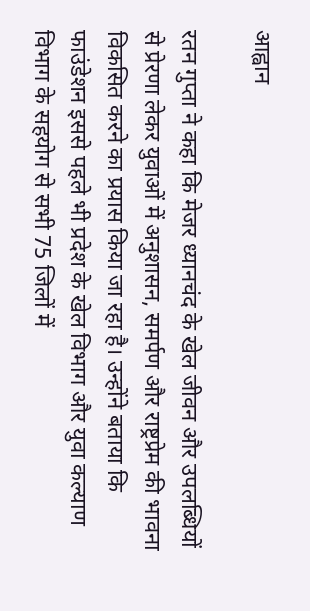आह्वान

रतन गुप्ता ने कहा कि मेजर ध्यानचंद के खेल जीवन और उपलब्धियों से प्रेरणा लेकर युवाओं में अनुशासन, समर्पण और राष्ट्रप्रेम की भावना विकसित करने का प्रयास किया जा रहा है। उन्होंने बताया कि फाउंडेशन इससे पहले भी प्रदेश के खेल विभाग और युवा कल्याण विभाग के सहयोग से सभी 75 जिलों में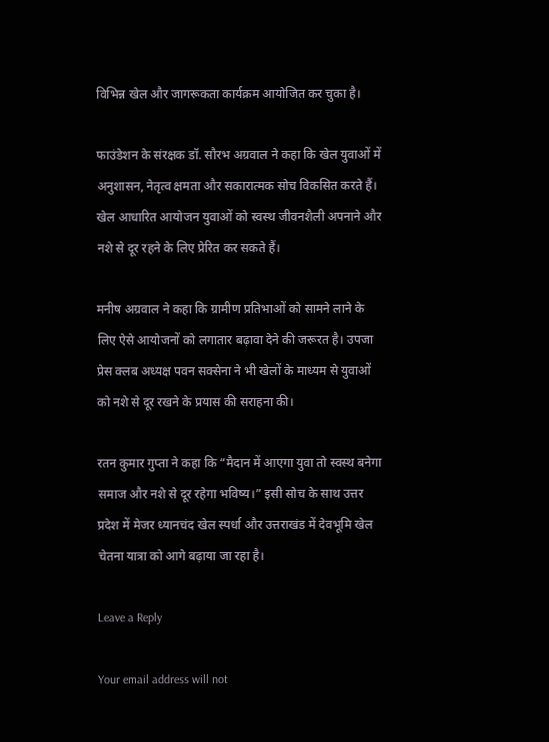विभिन्न खेल और जागरूकता कार्यक्रम आयोजित कर चुका है।

फाउंडेशन के संरक्षक डॉ. सौरभ अग्रवाल ने कहा कि खेल युवाओं में अनुशासन, नेतृत्व क्षमता और सकारात्मक सोच विकसित करते हैं। खेल आधारित आयोजन युवाओं को स्वस्थ जीवनशैली अपनाने और नशे से दूर रहने के लिए प्रेरित कर सकते हैं।

मनीष अग्रवाल ने कहा कि ग्रामीण प्रतिभाओं को सामने लाने के लिए ऐसे आयोजनों को लगातार बढ़ावा देने की जरूरत है। उपजा प्रेस क्लब अध्यक्ष पवन सक्सेना ने भी खेलों के माध्यम से युवाओं को नशे से दूर रखने के प्रयास की सराहना की।

रतन कुमार गुप्ता ने कहा कि “मैदान में आएगा युवा तो स्वस्थ बनेगा समाज और नशे से दूर रहेगा भविष्य।” इसी सोच के साथ उत्तर प्रदेश में मेजर ध्यानचंद खेल स्पर्धा और उत्तराखंड में देवभूमि खेल चेतना यात्रा को आगे बढ़ाया जा रहा है।

Leave a Reply

Your email address will not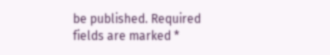be published. Required fields are marked *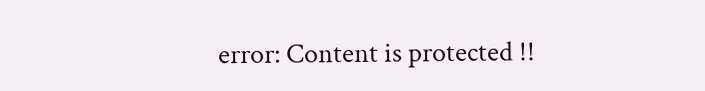error: Content is protected !!